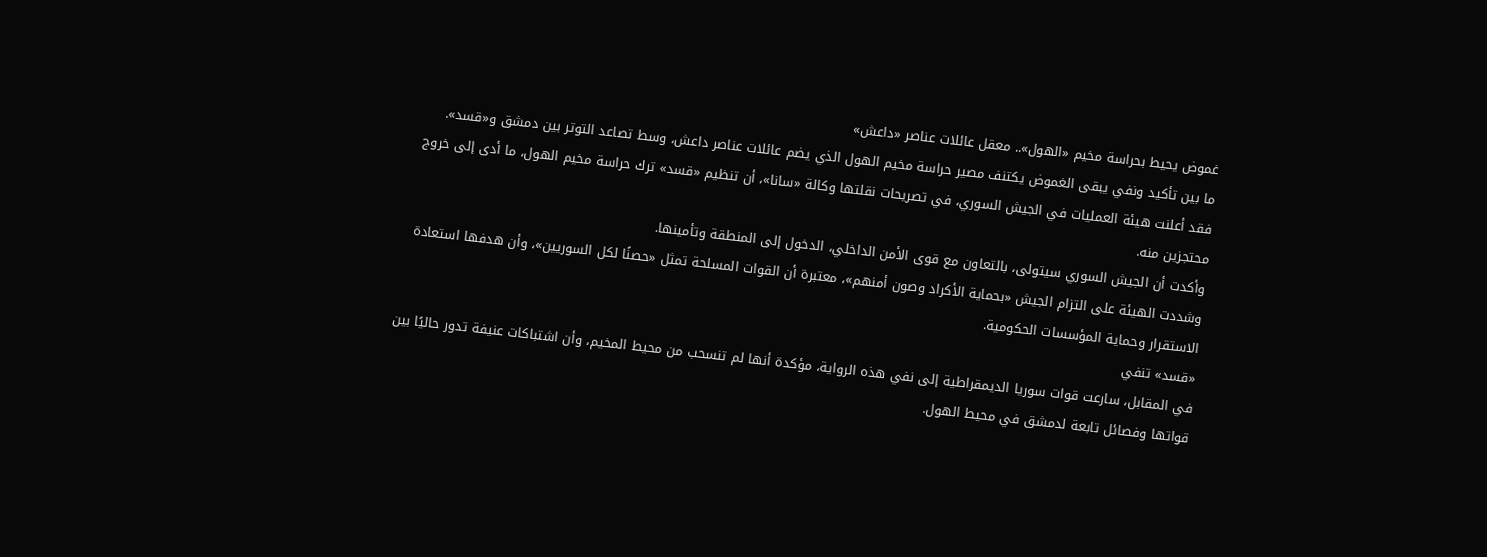غموض يحيط بحراسة مخيم «الهول».. معقل عائلات عناصر «داعش»
ما بين تأكيد ونفي يبقى الغموض يكتنف مصير حراسة مخيم الهول الذي يضم عائلات عناصر داعش، وسط تصاعد التوتر بين دمشق و«قسد».
فقد أعلنت هيئة العمليات في الجيش السوري، في تصريحات نقلتها وكالة «سانا»، أن تنظيم «قسد» ترك حراسة مخيم الهول، ما أدى إلى خروج محتجزين منه.
وأكدت أن الجيش السوري سيتولى، بالتعاون مع قوى الأمن الداخلي، الدخول إلى المنطقة وتأمينها.
وشددت الهيئة على التزام الجيش «بحماية الأكراد وصون أمنهم»، معتبرة أن القوات المسلحة تمثل «حصنًا لكل السوريين»، وأن هدفها استعادة الاستقرار وحماية المؤسسات الحكومية.
«قسد» تنفي
في المقابل، سارعت قوات سوريا الديمقراطية إلى نفي هذه الرواية، مؤكدة أنها لم تنسحب من محيط المخيم، وأن اشتباكات عنيفة تدور حاليًا بين قواتها وفصائل تابعة لدمشق في محيط الهول.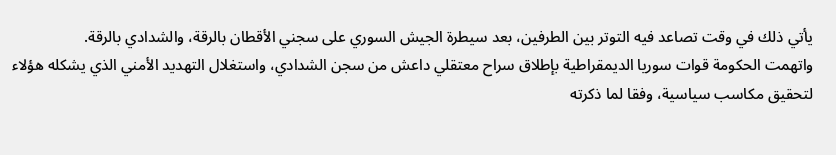يأتي ذلك في وقت تصاعد فيه التوتر بين الطرفين، بعد سيطرة الجيش السوري على سجني الأقطان بالرقة، والشدادي بالرقة.
واتهمت الحكومة قوات سوريا الديمقراطية بإطلاق سراح معتقلي داعش من سجن الشدادي، واستغلال التهديد الأمني الذي يشكله هؤلاء لتحقيق مكاسب سياسية، وفقا لما ذكرته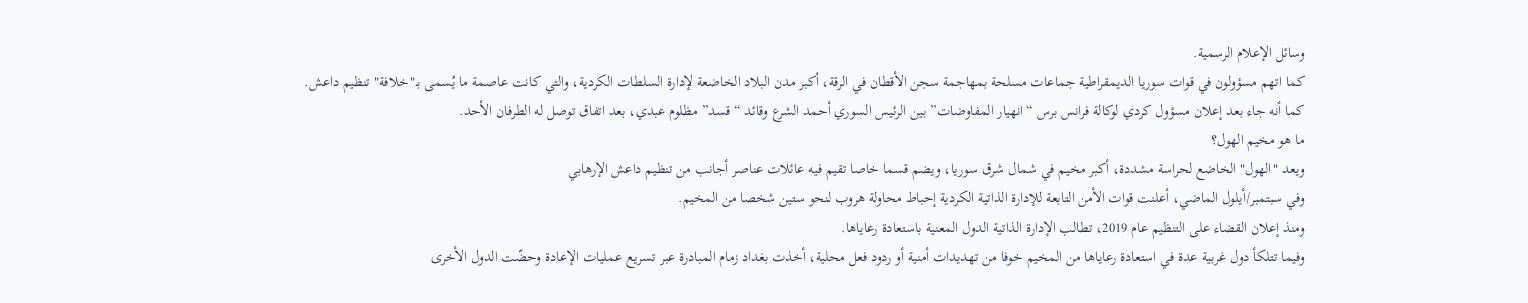وسائل الإعلام الرسمية.
كما اتهم مسؤولون في قوات سوريا الديمقراطية جماعات مسلحة بمهاجمة سجن الأقطان في الرقة، أكبر مدن البلاد الخاضعة لإدارة السلطات الكردية، والتي كانت عاصمة ما يُسمى بـ"خلافة" تنظيم داعش.
كما أنه جاء بعد إعلان مسؤول كردي لوكالة فرانس برس “انهيار المفاوضات” بين الرئيس السوري أحمد الشرع وقائد “قسد” مظلوم عبدي، بعد اتفاق توصل له الطرفان الأحد.
ما هو مخيم الهول؟
ويعد "الهول" الخاضع لحراسة مشددة، أكبر مخيم في شمال شرق سوريا، ويضم قسما خاصا تقيم فيه عائلات عناصر أجانب من تنظيم داعش الإرهابي
وفي سبتمبر/أيلول الماضي، أعلنت قوات الأمن التابعة للإدارة الذاتية الكردية إحباط محاولة هروب لنحو ستين شخصا من المخيم.
ومنذ إعلان القضاء على التنظيم عام 2019، تطالب الإدارة الذاتية الدول المعنية باستعادة رعاياها.
وفيما تتلكأ دول غربية عدة في استعادة رعاياها من المخيم خوفا من تهديدات أمنية أو ردود فعل محلية، أخذت بغداد زمام المبادرة عبر تسريع عمليات الإعادة وحضّت الدول الأخرى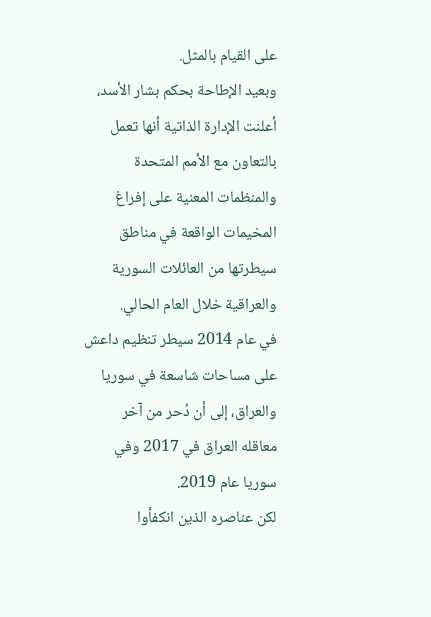على القيام بالمثل.
وبعيد الإطاحة بحكم بشار الأسد، أعلنت الإدارة الذاتية أنها تعمل بالتعاون مع الأمم المتحدة والمنظمات المعنية على إفراغ المخيمات الواقعة في مناطق سيطرتها من العائلات السورية والعراقية خلال العام الحالي.
في عام 2014 سيطر تنظيم داعش على مساحات شاسعة في سوريا والعراق، إلى أن دُحر من آخر معاقله العراق في 2017 وفي سوريا عام 2019.
لكن عناصره الذين انكفأوا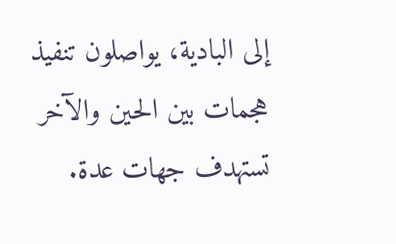إلى البادية، يواصلون تنفيذ هجمات بين الحين والآخر تستهدف جهات عدة.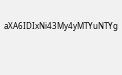aXA6IDIxNi43My4yMTYuNTYg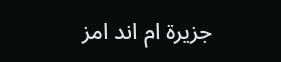جزيرة ام اند امز